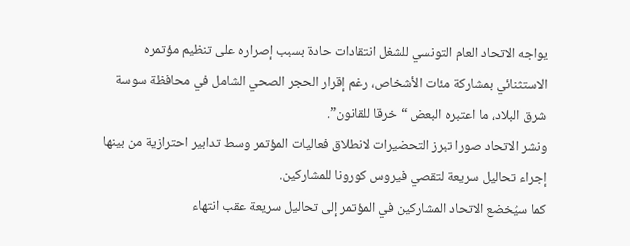يواجه الاتحاد العام التونسي للشغل انتقادات حادة بسبب إصراره على تنظيم مؤتمره الاستثنائي بمشاركة مئات الأشخاص، رغم إقرار الحجر الصحي الشامل في محافظة سوسة شرق البلاد، ما اعتبره البعض “خرقا للقانون”.
ونشر الاتحاد صورا تبرز التحضيرات لانطلاق فعاليات المؤتمر وسط تدابير احترازية من بينها إجراء تحاليل سريعة لتقصي فيروس كورونا للمشاركين.
كما سيُخضع الاتحاد المشاركين في المؤتمر إلى تحاليل سريعة عقب انتهاء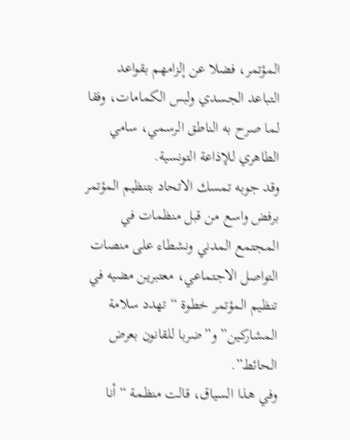المؤتمر، فضلا عن إلزامهم بقواعد التباعد الجسدي ولبس الكمامات، وفقا لما صرح به الناطق الرسمي، سامي الطاهري للإذاعة التونسية.
وقد جوبه تمسك الاتحاد بتنظيم المؤتمر برفض واسع من قبل منظمات في المجتمع المدني ونشطاء على منصات التواصل الاجتماعي، معتبرين مضيه في تنظيم المؤتمر خطوة “تهدد سلامة المشاركين” و”ضربا للقانون بعرض الحائط”.
وفي هذا السياق، قالت منظمة “أنا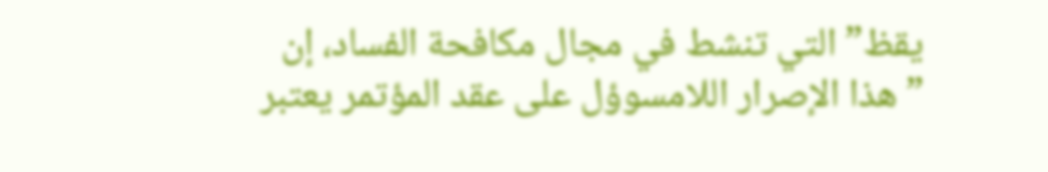يقظ” التي تنشط في مجال مكافحة الفساد، إن ” هذا الإصرار اللامسوؤل على عقد المؤتمر يعتبر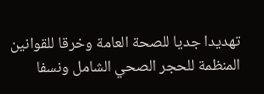تهديدا جديا للصحة العامة وخرقا للقوانين المنظمة للحجر الصحي الشامل ونسفا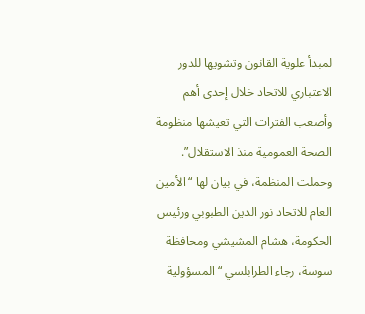لمبدأ علوية القانون وتشويها للدور الاعتباري للاتحاد خلال إحدى أهم وأصعب الفترات التي تعيشها منظومة الصحة العمومية منذ الاستقلال”.
وحملت المنظمة، في بيان لها “الأمين العام للاتحاد نور الدين الطبوبي ورئيس الحكومة، هشام المشيشي ومحافظة سوسة، رجاء الطرابلسي “المسؤولية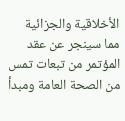الأخلاقية والجزائية مما سينجر عن عقد المؤتمر من تبعات تمس من الصحة العامة ومبدأ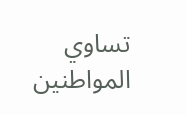تساوي المواطنين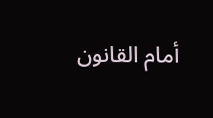أمام القانون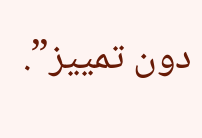دون تمييز”.